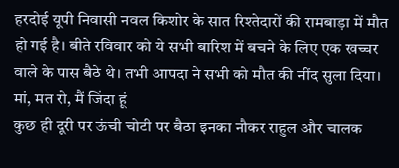हरदोई यूपी निवासी नवल किशोर के सात रिश्तेदारों की रामबाड़ा में मौत हो गई है। बीते रविवार को ये सभी बारिश में बचने के लिए एक खच्चर वाले के पास बैठे थे। तभी आपदा ने सभी को मौत की नींद सुला दिया।
मां, मत रो, मैं जिंदा हूं
कुछ ही दूरी पर ऊंची चोटी पर बैठा इनका नौकर राहुल और चालक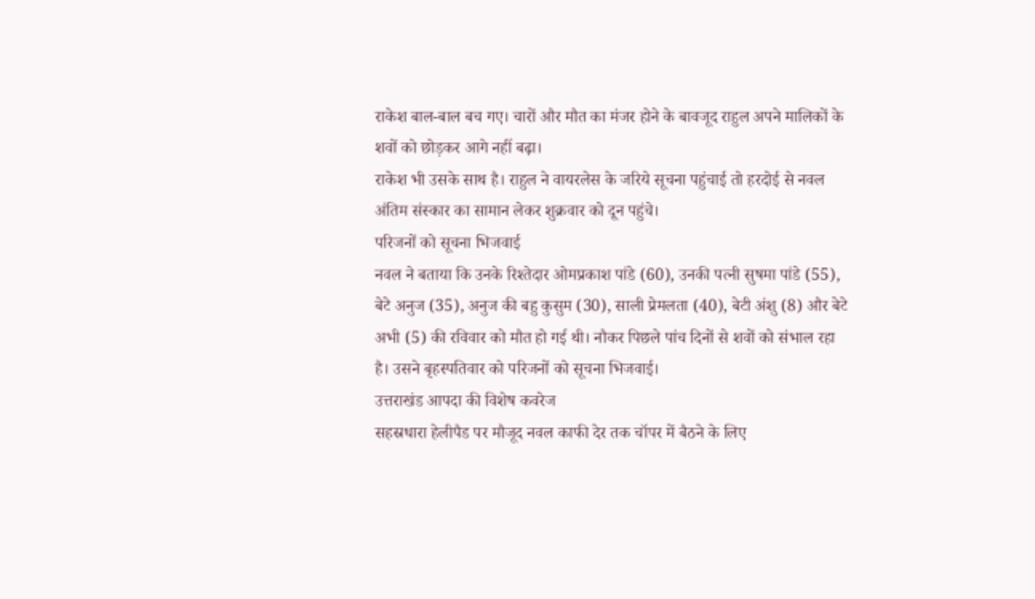राकेश बाल-बाल बच गए। चारों और मौत का मंजर होने के बावजूद राहुल अपने मालिकों के शवों को छोड़कर आगे नहीं बढ़ा।
राकेश भी उसके साथ है। राहुल ने वायरलेस के जरिये सूचना पहुंचाई तो हरदोई से नवल अंतिम संस्कार का सामान लेकर शुक्रवार को दून पहुंचे।
परिजनों को सूचना भिजवाई
नवल ने बताया कि उनके रिश्तेदार ओमप्रकाश पांडे (60), उनकी पत्नी सुषमा पांडे (55), बेटे अनुज (35), अनुज की बहु कुसुम (30), साली प्रेमलता (40), बेटी अंशु (8) और बेटे अभी (5) की रविवार को मौत हो गई थी। नौकर पिछले पांच दिनों से शवों को संभाल रहा है। उसने बृहस्पतिवार को परिजनों को सूचना भिजवाई।
उत्तराखंड आपदा की विशेष कवरेज
सहस्रधारा हेलीपैड पर मौजूद नवल काफी देर तक चॉपर में बैठने के लिए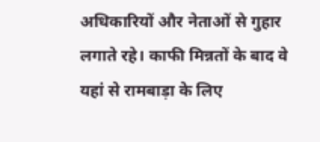अधिकारियों और नेताओं से गुहार लगाते रहे। काफी मिन्नतों के बाद वे यहां से रामबाड़ा के लिए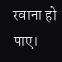रवाना हो पाए।